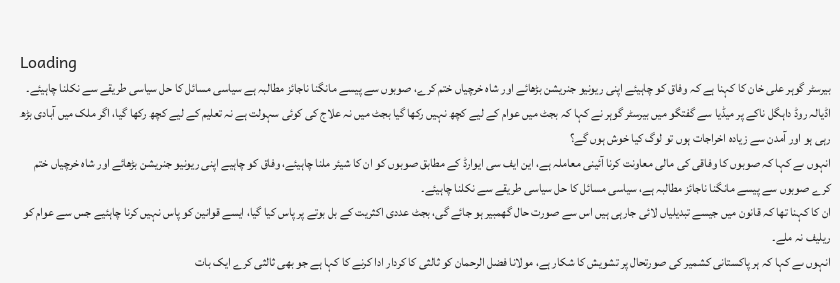Loading
بیرسٹر گوہر علی خان کا کہنا ہے کہ وفاق کو چاہیئے اپنی ریونیو جنریشن بڑھائے اور شاہ خرچیاں ختم کرے، صوبوں سے پیسے مانگنا ناجائز مطالبہ ہے سیاسی مسائل کا حل سیاسی طریقے سے نکلنا چاہیئے۔
اڈیالہ روڈ داہگل ناکے پر میڈیا سے گفتگو میں بیرسٹر گوہر نے کہا کہ بجٹ میں عوام کے لیے کچھ نہیں رکھا گیا بجٹ میں نہ علاج کی کوئی سہولت ہے نہ تعلیم کے لیے کچھ رکھا گیا، اگر ملک میں آبادی بڑھ رہی ہو اور آمدن سے زیادہ اخراجات ہوں تو لوگ کیا خوش ہوں گے؟
انہوں ںے کہا کہ صوبوں کا وفاقی کی مالی معاونت کرنا آئینی معاملہ ہے، این ایف سی ایوارڈ کے مطابق صوبوں کو ان کا شیئر ملنا چاہیئے، وفاق کو چاہیے اپنی ریونیو جنریشن بڑھائے اور شاہ خرچیاں ختم کرے صوبوں سے پیسے مانگنا ناجائز مطالبہ ہے، سیاسی مسائل کا حل سیاسی طریقے سے نکلنا چاہیئے۔
ان کا کہنا تھا کہ قانون میں جیسے تبدیلیاں لائی جارہی ہیں اس سے صورت حال گھمبیر ہو جائے گی، بجٹ عددی اکثریت کے بل بوتے پر پاس کیا گیا، ایسے قوانین کو پاس نہیں کرنا چاہئیے جس سے عوام کو ریلیف نہ ملے۔
انہوں ںے کہا کہ ہر پاکستانی کشمیر کی صورتحال پر تشویش کا شکار ہے، مولانا فضل الرحمان کو ثالثی کا کردار ادا کرنے کا کہا ہے جو بھی ثالثی کرے ایک بات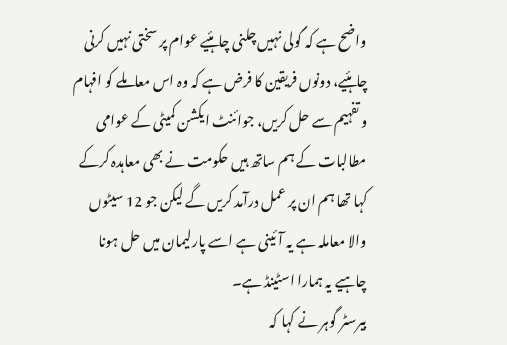واضح ہے کہ گولی نہیں چلنی چاہئیے عوام پر سختی نہیں کرنی چاہئیے، دونوں فریقین کا فرض ہے کہ وہ اس معاملے کو افہام و تفہیم سے حل کریں، جوائنٹ ایکشن کمیٹی کے عوامی مطالبات کے ہم ساتھ ہیں حکومت نے بھی معاہدہ کرکے کہا تھا ہم ان پر عمل درآمد کریں گے لیکن جو 12 سیٹوں والا معاملہ ہے یہ آئینی ہے اسے پارلیمان میں حل ہونا چاہیے یہ ہمارا اسٹینڈ ہے۔
بیرسٹر گوہر نے کہا کہ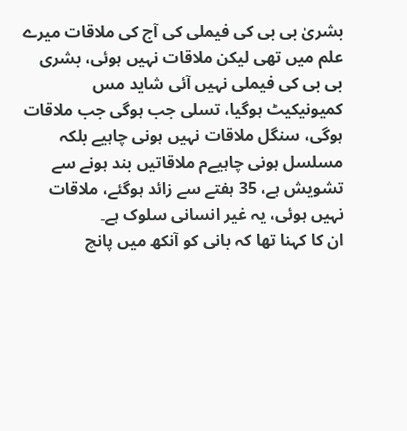بشریٰ بی بی کی فیملی کی آج کی ملاقات میرے علم میں تھی لیکن ملاقات نہیں ہوئی، بشری بی بی کی فیملی نہیں آئی شاید مس کمیونیکیٹ ہوگیا، تسلی جب ہوگی جب ملاقات ہوگی، سنگل ملاقات نہیں ہونی چاہیے بلکہ مسلسل ہونی چاہیےم ملاقاتیں بند ہونے سے تشویش ہے، 35 ہفتے سے زائد ہوگئے، ملاقات نہیں ہوئی، یہ غیر انسانی سلوک ہے۔
ان کا کہنا تھا کہ بانی کو آنکھ میں پانچ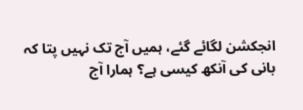انجکشن لگائے گئے، ہمیں آج تک نہیں پتا کہ بانی کی آنکھ کیسی ہے؟ ہمارا آج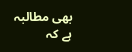بھی مطالبہ ہے کہ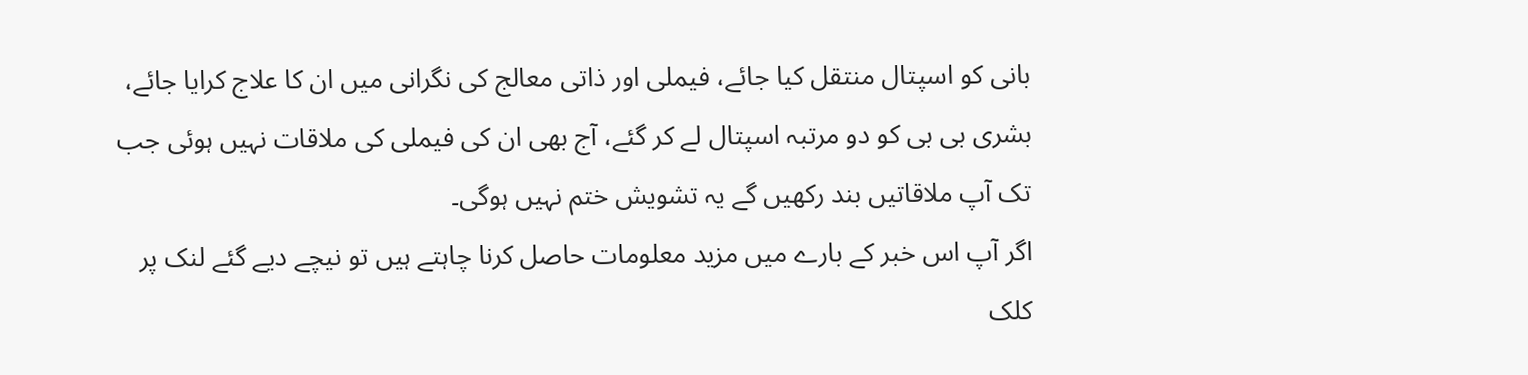بانی کو اسپتال منتقل کیا جائے، فیملی اور ذاتی معالج کی نگرانی میں ان کا علاج کرایا جائے، بشری بی بی کو دو مرتبہ اسپتال لے کر گئے، آج بھی ان کی فیملی کی ملاقات نہیں ہوئی جب تک آپ ملاقاتیں بند رکھیں گے یہ تشویش ختم نہیں ہوگی۔
اگر آپ اس خبر کے بارے میں مزید معلومات حاصل کرنا چاہتے ہیں تو نیچے دیے گئے لنک پر کلک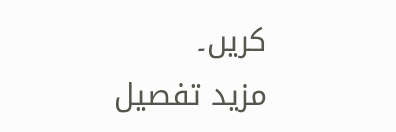کریں۔
مزید تفصیل